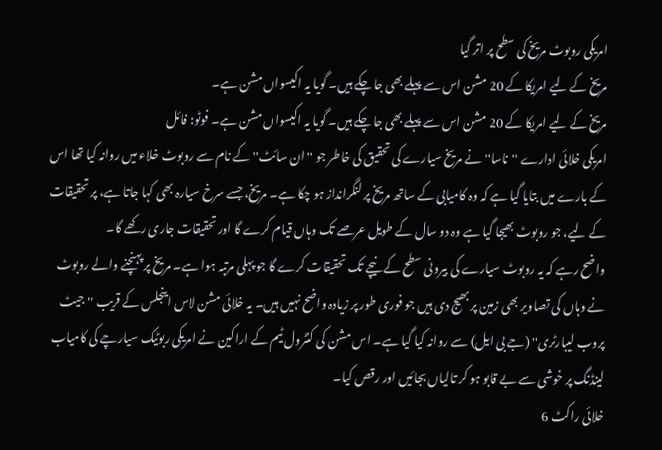امریکی روبوٹ مریخ کی سطح پر اتر گیا
مریخ کے لیے امریکا کے 20 مشن اس سے پہلے بھی جا چکے ہیں۔ گویا یہ اکیسواں مشن ہے۔
مریخ کے لیے امریکا کے 20 مشن اس سے پہلے بھی جا چکے ہیں۔ گویا یہ اکیسواں مشن ہے۔ فوٹو: فائل
امریکی خلائی ادارے ''ناسا'' نے مریخ سیارے کی تحقیق کی خاطر جو ''ان سائٹ'' کے نام سے روبوٹ خلاء میں روانہ کیا تھا اس کے بارے میں بتایا گیا ہے کہ وہ کامیابی کے ساتھ مریخ پر لنگرانداز ہو چکا ہے۔ مریخ، جسے سرخ سیارہ بھی کہا جاتا ہے، پر تحقیقات کے لیے، جو روبوٹ بھیجا گیا ہے وہ دو سال کے طویل عرصے تک وہاں قیام کرے گا اور تحقیقات جاری رکھے گا۔
واضح رہے کہ یہ روبوٹ سیارے کی بیرونی سطح کے نیچے تک تحقیقات کرے گا جو پہلی مرتبہ ہوا ہے۔ مریخ پر پہنچنے والے روبوٹ نے وہاں کی تصاویر بھی زمین پر بھیج دی ہیں جو فوری طور پر زیادہ واضح نہیں ہیں۔ یہ خلائی مشن لاس اینجلس کے قریب ''جیٹ پروب لیبارٹری'' (جے بی ایل) سے روانہ کیا گیا ہے۔ اس مشن کی کنٹرول ٹیم کے اراکین نے امریکی ربوٹیک سیارچے کی کامیاب لینڈنگ پر خوشی سے بے قابو ہو کر تالیاں بجائیں اور رقص کیا۔
خلائی راکٹ 6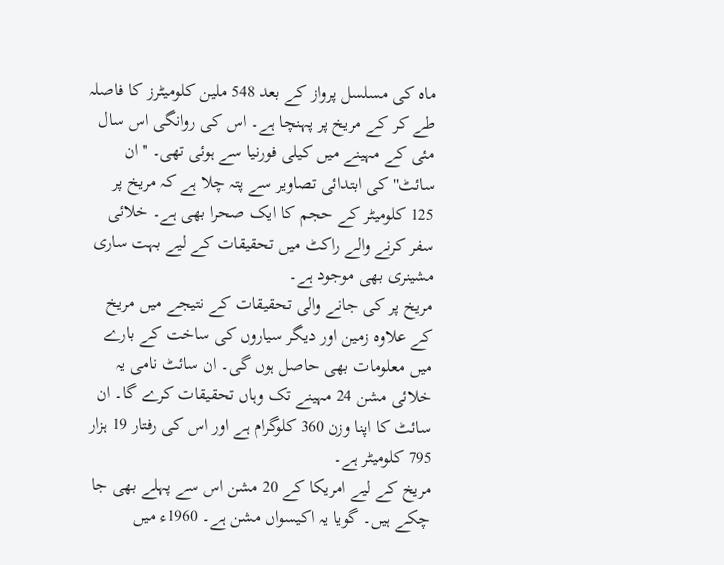ماہ کی مسلسل پرواز کے بعد 548 ملین کلومیٹرز کا فاصلہ طے کر کے مریخ پر پہنچا ہے۔ اس کی روانگی اس سال مئی کے مہینے میں کیلی فورنیا سے ہوئی تھی۔ ''ان سائٹ'' کی ابتدائی تصاویر سے پتہ چلا ہے کہ مریخ پر 125 کلومیٹر کے حجم کا ایک صحرا بھی ہے۔ خلائی سفر کرنے والے راکٹ میں تحقیقات کے لیے بہت ساری مشینری بھی موجود ہے۔
مریخ پر کی جانے والی تحقیقات کے نتیجے میں مریخ کے علاوہ زمین اور دیگر سیاروں کی ساخت کے بارے میں معلومات بھی حاصل ہوں گی۔ ان سائٹ نامی یہ خلائی مشن 24 مہینے تک وہاں تحقیقات کرے گا۔ ان سائٹ کا اپنا وزن 360 کلوگرام ہے اور اس کی رفتار 19 ہزار 795 کلومیٹر ہے۔
مریخ کے لیے امریکا کے 20 مشن اس سے پہلے بھی جا چکے ہیں۔ گویا یہ اکیسواں مشن ہے۔ 1960ء میں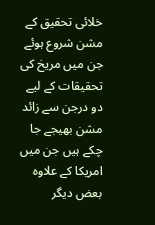خلائی تحقیق کے مشن شروع ہوئے جن میں مریخ کی تحقیقات کے لیے دو درجن سے زائد مشن بھیجے جا چکے ہیں جن میں امریکا کے علاوہ بعض دیگر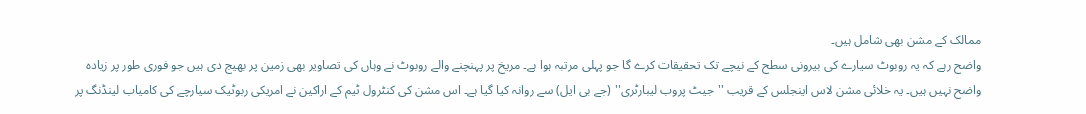ممالک کے مشن بھی شامل ہیں۔
واضح رہے کہ یہ روبوٹ سیارے کی بیرونی سطح کے نیچے تک تحقیقات کرے گا جو پہلی مرتبہ ہوا ہے۔ مریخ پر پہنچنے والے روبوٹ نے وہاں کی تصاویر بھی زمین پر بھیج دی ہیں جو فوری طور پر زیادہ واضح نہیں ہیں۔ یہ خلائی مشن لاس اینجلس کے قریب ''جیٹ پروب لیبارٹری'' (جے بی ایل) سے روانہ کیا گیا ہے۔ اس مشن کی کنٹرول ٹیم کے اراکین نے امریکی ربوٹیک سیارچے کی کامیاب لینڈنگ پر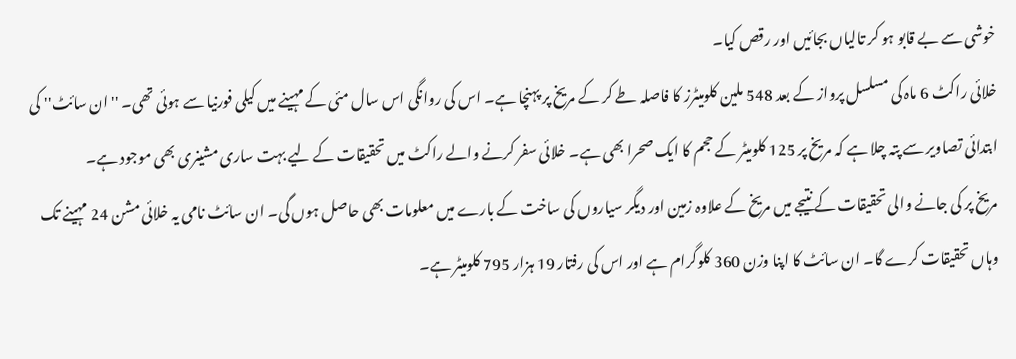خوشی سے بے قابو ہو کر تالیاں بجائیں اور رقص کیا۔
خلائی راکٹ 6 ماہ کی مسلسل پرواز کے بعد 548 ملین کلومیٹرز کا فاصلہ طے کر کے مریخ پر پہنچا ہے۔ اس کی روانگی اس سال مئی کے مہینے میں کیلی فورنیا سے ہوئی تھی۔ ''ان سائٹ'' کی ابتدائی تصاویر سے پتہ چلا ہے کہ مریخ پر 125 کلومیٹر کے حجم کا ایک صحرا بھی ہے۔ خلائی سفر کرنے والے راکٹ میں تحقیقات کے لیے بہت ساری مشینری بھی موجود ہے۔
مریخ پر کی جانے والی تحقیقات کے نتیجے میں مریخ کے علاوہ زمین اور دیگر سیاروں کی ساخت کے بارے میں معلومات بھی حاصل ہوں گی۔ ان سائٹ نامی یہ خلائی مشن 24 مہینے تک وہاں تحقیقات کرے گا۔ ان سائٹ کا اپنا وزن 360 کلوگرام ہے اور اس کی رفتار 19 ہزار 795 کلومیٹر ہے۔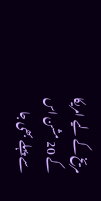مریخ کے لیے امریکا کے 20 مشن اس سے پہلے بھی جا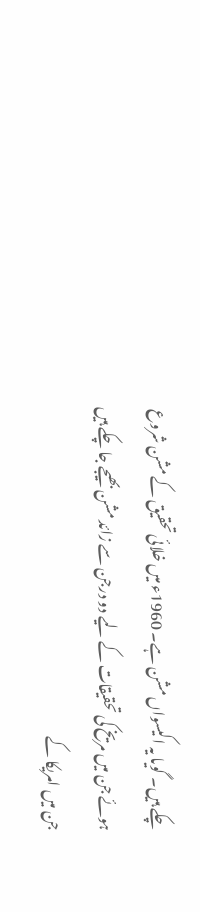چکے ہیں۔ گویا یہ اکیسواں مشن ہے۔ 1960ء میں خلائی تحقیق کے مشن شروع ہوئے جن میں مریخ کی تحقیقات کے لیے دو درجن سے زائد مشن بھیجے جا چکے ہیں جن میں امریکا کے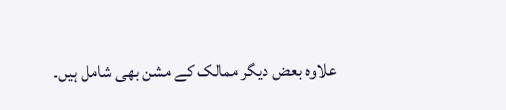علاوہ بعض دیگر ممالک کے مشن بھی شامل ہیں۔